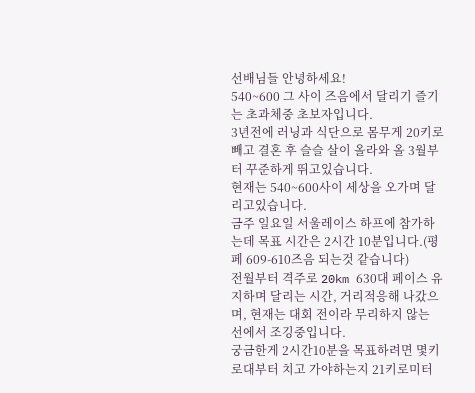선배님들 안녕하세요!
540~600 그 사이 즈음에서 달리기 즐기는 초과체중 초보자입니다.
3년전에 러닝과 식단으로 몸무게 20키로 빼고 결혼 후 슬슬 살이 올라와 올 3월부터 꾸준하게 뛰고있습니다.
현재는 540~600사이 세상을 오가며 달리고있습니다.
금주 일요일 서울레이스 하프에 참가하는데 목표 시간은 2시간 10분입니다.(평페 609-610즈음 되는것 같습니다)
전월부터 격주로 20km 630대 페이스 유지하며 달리는 시간, 거리적응해 나갔으며, 현재는 대회 전이라 무리하지 않는 선에서 조깅중입니다.
궁금한게 2시간10분을 목표하려면 몇키로대부터 치고 가야하는지 21키로미터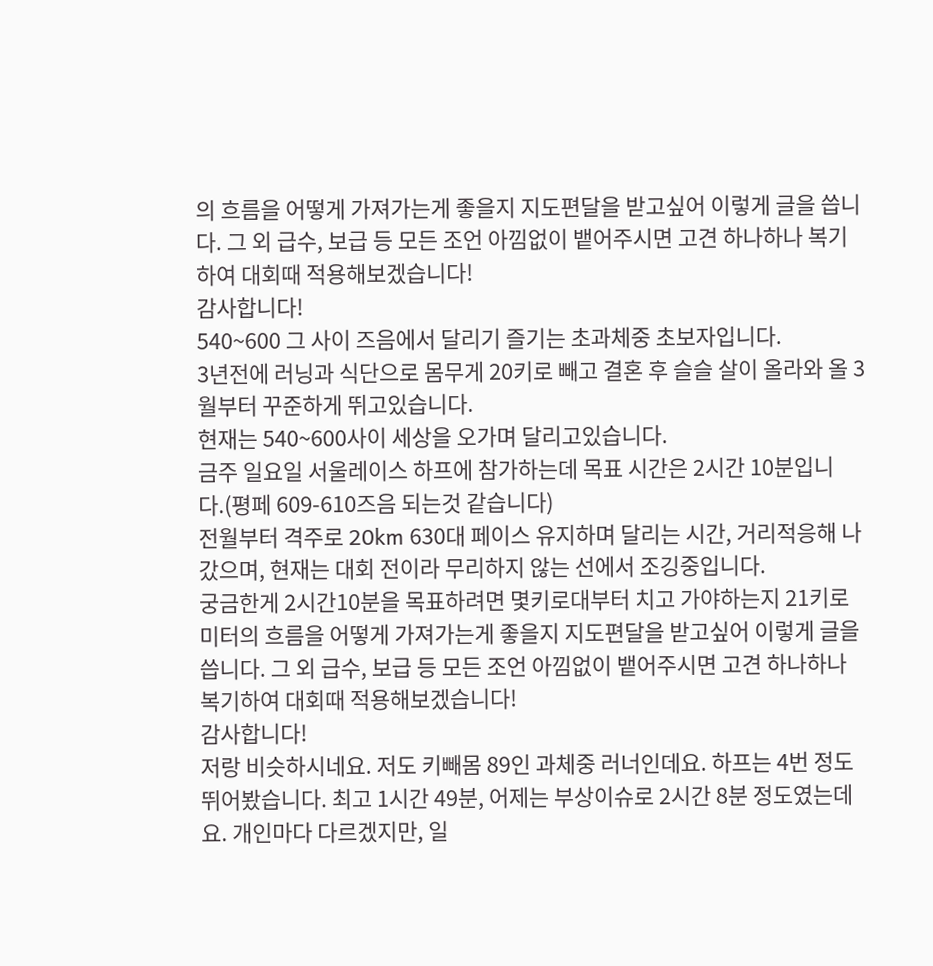의 흐름을 어떻게 가져가는게 좋을지 지도편달을 받고싶어 이렇게 글을 씁니다. 그 외 급수, 보급 등 모든 조언 아낌없이 뱉어주시면 고견 하나하나 복기하여 대회때 적용해보겠습니다!
감사합니다!
540~600 그 사이 즈음에서 달리기 즐기는 초과체중 초보자입니다.
3년전에 러닝과 식단으로 몸무게 20키로 빼고 결혼 후 슬슬 살이 올라와 올 3월부터 꾸준하게 뛰고있습니다.
현재는 540~600사이 세상을 오가며 달리고있습니다.
금주 일요일 서울레이스 하프에 참가하는데 목표 시간은 2시간 10분입니다.(평페 609-610즈음 되는것 같습니다)
전월부터 격주로 20km 630대 페이스 유지하며 달리는 시간, 거리적응해 나갔으며, 현재는 대회 전이라 무리하지 않는 선에서 조깅중입니다.
궁금한게 2시간10분을 목표하려면 몇키로대부터 치고 가야하는지 21키로미터의 흐름을 어떻게 가져가는게 좋을지 지도편달을 받고싶어 이렇게 글을 씁니다. 그 외 급수, 보급 등 모든 조언 아낌없이 뱉어주시면 고견 하나하나 복기하여 대회때 적용해보겠습니다!
감사합니다!
저랑 비슷하시네요. 저도 키빼몸 89인 과체중 러너인데요. 하프는 4번 정도 뛰어봤습니다. 최고 1시간 49분, 어제는 부상이슈로 2시간 8분 정도였는데요. 개인마다 다르겠지만, 일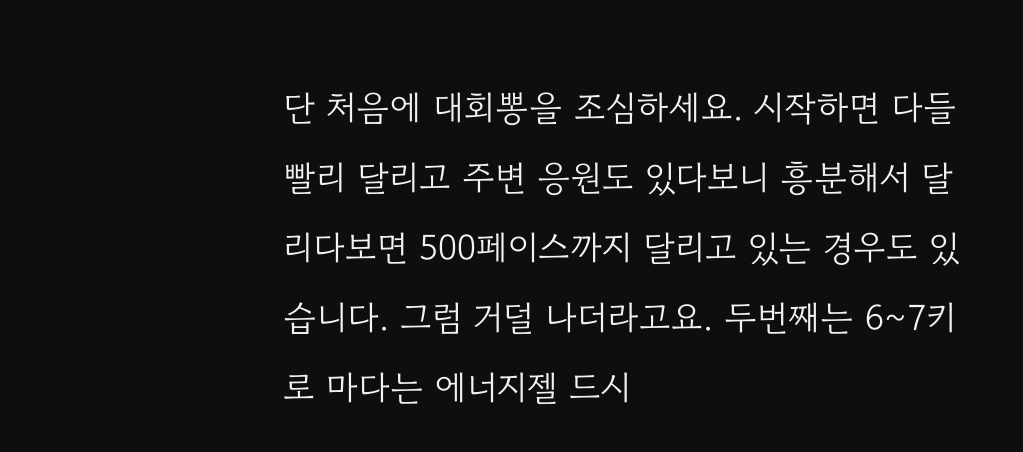단 처음에 대회뽕을 조심하세요. 시작하면 다들 빨리 달리고 주변 응원도 있다보니 흥분해서 달리다보면 500페이스까지 달리고 있는 경우도 있습니다. 그럼 거덜 나더라고요. 두번째는 6~7키로 마다는 에너지젤 드시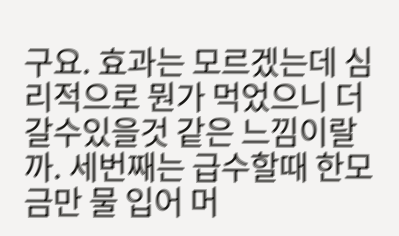구요. 효과는 모르겠는데 심리적으로 뭔가 먹었으니 더 갈수있을것 같은 느낌이랄까. 세번째는 급수할때 한모금만 물 입어 머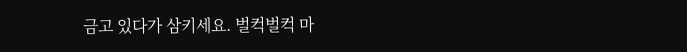금고 있다가 삼키세요. 벌컥벌컥 마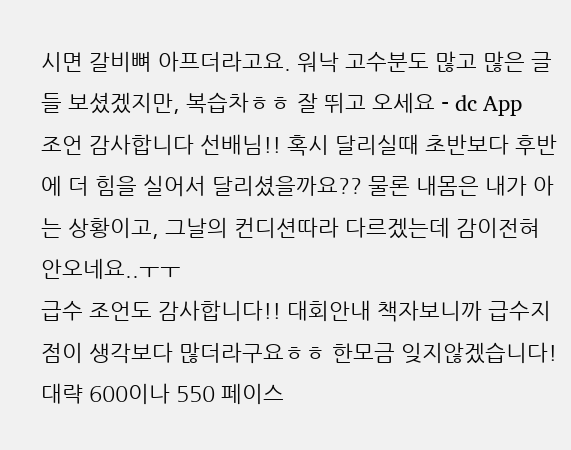시면 갈비뼈 아프더라고요. 워낙 고수분도 많고 많은 글들 보셨겠지만, 복습차ㅎㅎ 잘 뛰고 오세요 - dc App
조언 감사합니다 선배님!! 혹시 달리실때 초반보다 후반에 더 힘을 실어서 달리셨을까요?? 물론 내몸은 내가 아는 상황이고, 그날의 컨디션따라 다르겠는데 감이전혀 안오네요..ㅜㅜ
급수 조언도 감사합니다!! 대회안내 책자보니까 급수지점이 생각보다 많더라구요ㅎㅎ 한모금 잊지않겠습니다!
대략 600이나 550 페이스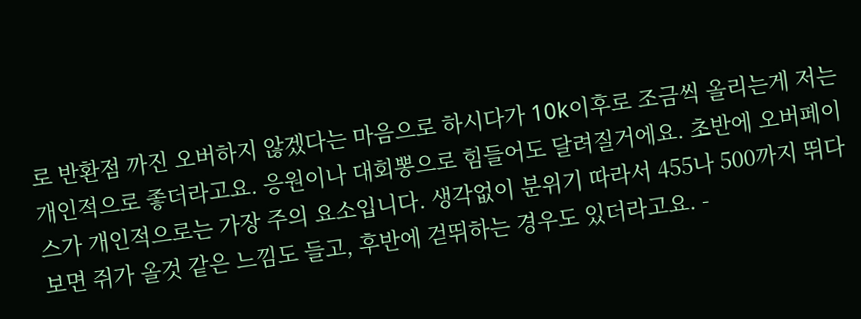로 반환점 까진 오버하지 않겠다는 마음으로 하시다가 10k이후로 조금씩 올리는게 저는 개인적으로 좋더라고요. 응원이나 대회뽕으로 힘들어도 달려질거에요. 초반에 오버페이스가 개인적으로는 가장 주의 요소입니다. 생각없이 분위기 따라서 455나 500까지 뛰다보면 쥐가 올것 같은 느낌도 들고, 후반에 걷뛰하는 경우도 있더라고요. -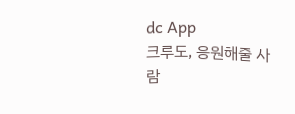dc App
크루도, 응원해줄 사람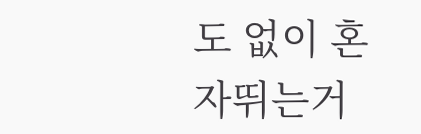도 없이 혼자뛰는거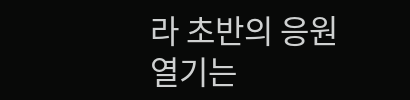라 초반의 응원열기는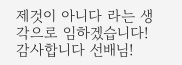제것이 아니다 라는 생각으로 임하겠습니다! 감사합니다 선배님!